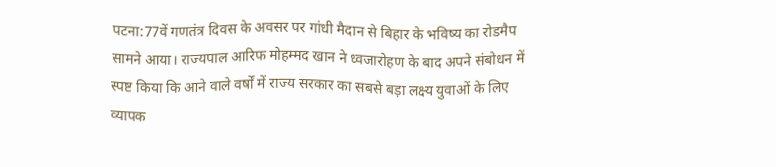पटना:77वें गणतंत्र दिवस के अवसर पर गांधी मैदान से बिहार के भविष्य का रोडमैप सामने आया। राज्यपाल आरिफ मोहम्मद खान ने ध्वजारोहण के बाद अपने संबोधन में स्पष्ट किया कि आने वाले वर्षों में राज्य सरकार का सबसे बड़ा लक्ष्य युवाओं के लिए व्यापक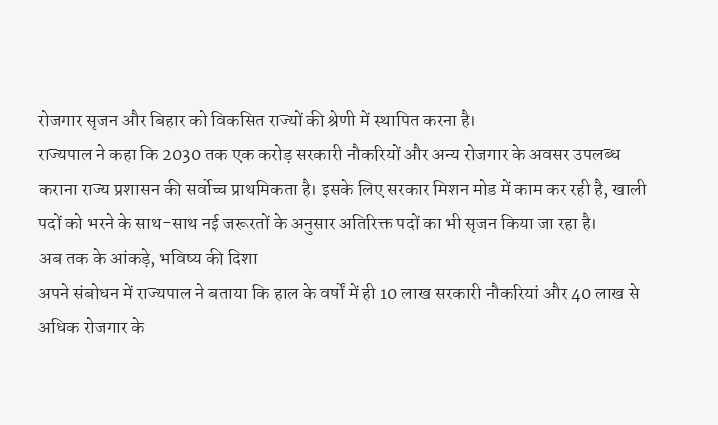रोजगार सृजन और बिहार को विकसित राज्यों की श्रेणी में स्थापित करना है।
राज्यपाल ने कहा कि 2030 तक एक करोड़ सरकारी नौकरियों और अन्य रोजगार के अवसर उपलब्ध कराना राज्य प्रशासन की सर्वोच्च प्राथमिकता है। इसके लिए सरकार मिशन मोड में काम कर रही है, खाली पदों को भरने के साथ-साथ नई जरूरतों के अनुसार अतिरिक्त पदों का भी सृजन किया जा रहा है।
अब तक के आंकड़े, भविष्य की दिशा
अपने संबोधन में राज्यपाल ने बताया कि हाल के वर्षों में ही 10 लाख सरकारी नौकरियां और 40 लाख से अधिक रोजगार के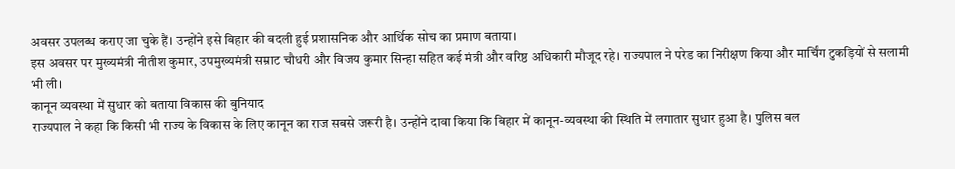अवसर उपलब्ध कराए जा चुके हैं। उन्होंने इसे बिहार की बदली हुई प्रशासनिक और आर्थिक सोच का प्रमाण बताया।
इस अवसर पर मुख्यमंत्री नीतीश कुमार, उपमुख्यमंत्री सम्राट चौधरी और विजय कुमार सिन्हा सहित कई मंत्री और वरिष्ठ अधिकारी मौजूद रहे। राज्यपाल ने परेड का निरीक्षण किया और मार्चिंग टुकड़ियों से सलामी भी ली।
कानून व्यवस्था में सुधार को बताया विकास की बुनियाद
राज्यपाल ने कहा कि किसी भी राज्य के विकास के लिए कानून का राज सबसे जरूरी है। उन्होंने दावा किया कि बिहार में कानून-व्यवस्था की स्थिति में लगातार सुधार हुआ है। पुलिस बल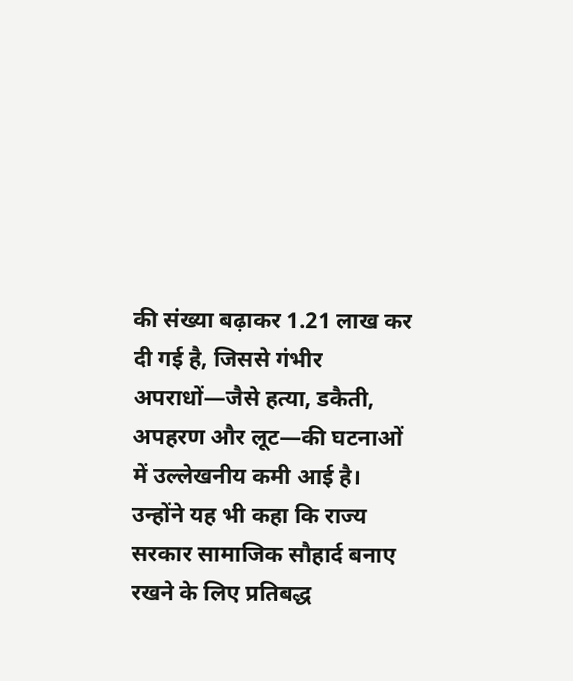की संख्या बढ़ाकर 1.21 लाख कर दी गई है, जिससे गंभीर अपराधों—जैसे हत्या, डकैती, अपहरण और लूट—की घटनाओं में उल्लेखनीय कमी आई है।
उन्होंने यह भी कहा कि राज्य सरकार सामाजिक सौहार्द बनाए रखने के लिए प्रतिबद्ध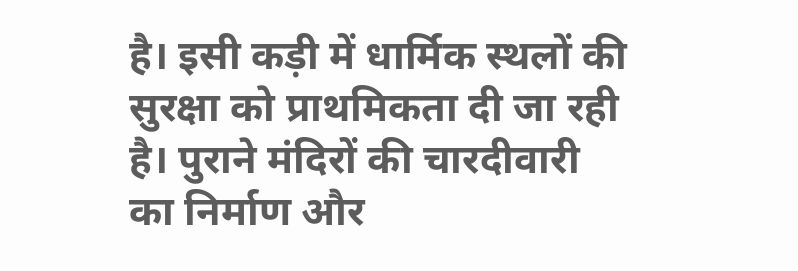है। इसी कड़ी में धार्मिक स्थलों की सुरक्षा को प्राथमिकता दी जा रही है। पुराने मंदिरों की चारदीवारी का निर्माण और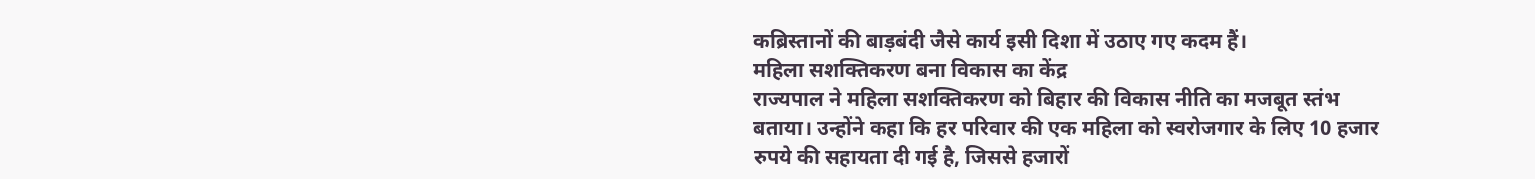कब्रिस्तानों की बाड़बंदी जैसे कार्य इसी दिशा में उठाए गए कदम हैं।
महिला सशक्तिकरण बना विकास का केंद्र
राज्यपाल ने महिला सशक्तिकरण को बिहार की विकास नीति का मजबूत स्तंभ बताया। उन्होंने कहा कि हर परिवार की एक महिला को स्वरोजगार के लिए 10 हजार रुपये की सहायता दी गई है, जिससे हजारों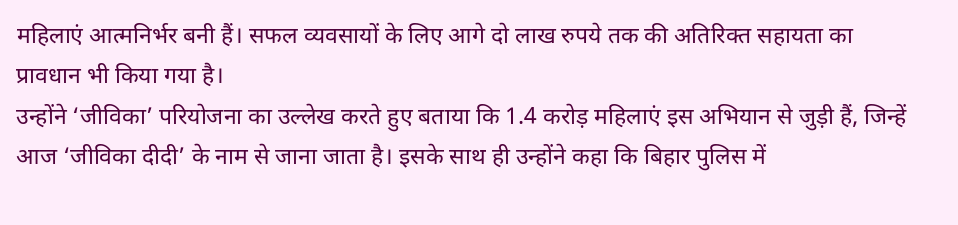महिलाएं आत्मनिर्भर बनी हैं। सफल व्यवसायों के लिए आगे दो लाख रुपये तक की अतिरिक्त सहायता का प्रावधान भी किया गया है।
उन्होंने ‘जीविका’ परियोजना का उल्लेख करते हुए बताया कि 1.4 करोड़ महिलाएं इस अभियान से जुड़ी हैं, जिन्हें आज ‘जीविका दीदी’ के नाम से जाना जाता है। इसके साथ ही उन्होंने कहा कि बिहार पुलिस में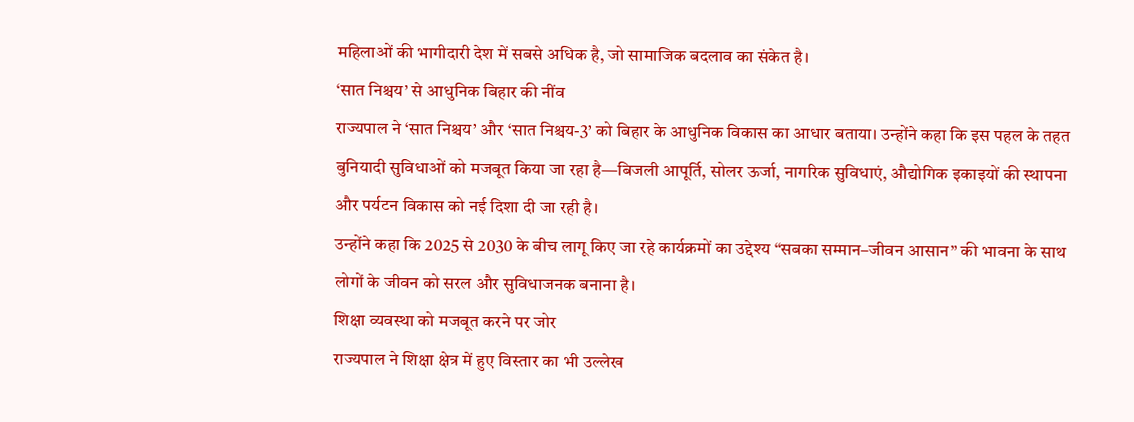महिलाओं की भागीदारी देश में सबसे अधिक है, जो सामाजिक बदलाव का संकेत है।
‘सात निश्चय’ से आधुनिक बिहार की नींव
राज्यपाल ने ‘सात निश्चय’ और ‘सात निश्चय-3’ को बिहार के आधुनिक विकास का आधार बताया। उन्होंने कहा कि इस पहल के तहत बुनियादी सुविधाओं को मजबूत किया जा रहा है—बिजली आपूर्ति, सोलर ऊर्जा, नागरिक सुविधाएं, औद्योगिक इकाइयों की स्थापना और पर्यटन विकास को नई दिशा दी जा रही है।
उन्होंने कहा कि 2025 से 2030 के बीच लागू किए जा रहे कार्यक्रमों का उद्देश्य “सबका सम्मान–जीवन आसान” की भावना के साथ लोगों के जीवन को सरल और सुविधाजनक बनाना है।
शिक्षा व्यवस्था को मजबूत करने पर जोर
राज्यपाल ने शिक्षा क्षेत्र में हुए विस्तार का भी उल्लेख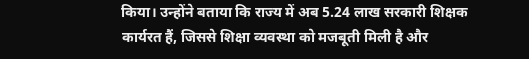किया। उन्होंने बताया कि राज्य में अब 5.24 लाख सरकारी शिक्षक कार्यरत हैं, जिससे शिक्षा व्यवस्था को मजबूती मिली है और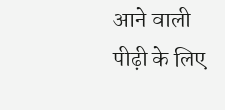आने वाली पीढ़ी के लिए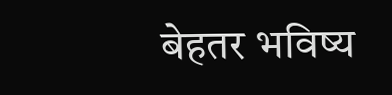बेहतर भविष्य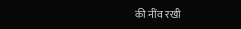की नींव रखी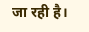जा रही है।